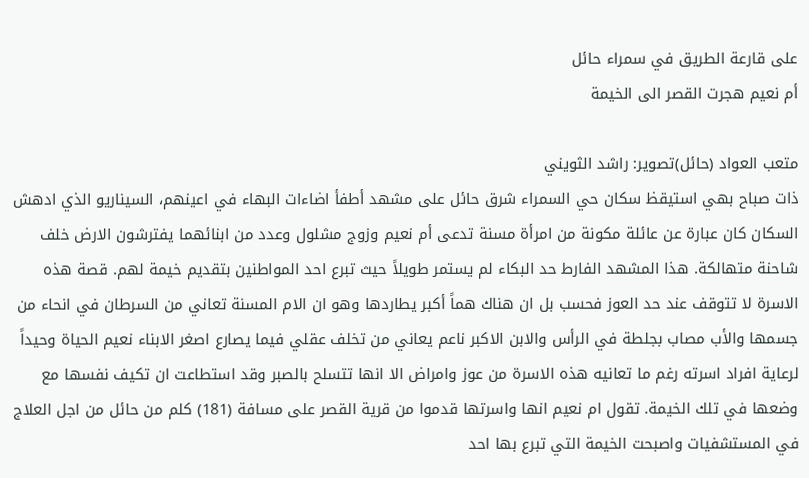على قارعة الطريق في سمراء حائل
أم نعيم هجرت القصر الى الخيمة

متعب العواد (حائل)تصوير: راشد الثويني
ذات صباح بهي استيقظ سكان حي السمراء شرق حائل على مشهد أطفأ اضاءات البهاء في اعينهم، السيناريو الذي ادهش السكان كان عبارة عن عائلة مكونة من امرأة مسنة تدعى أم نعيم وزوج مشلول وعدد من ابنائهما يفترشون الارض خلف شاحنة متهالكة. هذا المشهد الفارط حد البكاء لم يستمر طويلاً حيث تبرع احد المواطنين بتقديم خيمة لهم. قصة هذه الاسرة لا تتوقف عند حد العوز فحسب بل ان هناك هماً أكبر يطاردها وهو ان الام المسنة تعاني من السرطان في انحاء من جسمها والأب مصاب بجلطة في الرأس والابن الاكبر ناعم يعاني من تخلف عقلي فيما يصارع اصغر الابناء نعيم الحياة وحيداً لرعاية افراد اسرته رغم ما تعانيه هذه الاسرة من عوز وامراض الا انها تتسلح بالصبر وقد استطاعت ان تكيف نفسها مع وضعها في تلك الخيمة. تقول ام نعيم انها واسرتها قدموا من قرية القصر على مسافة (181) كلم من حائل من اجل العلاج في المستشفيات واصبحت الخيمة التي تبرع بها احد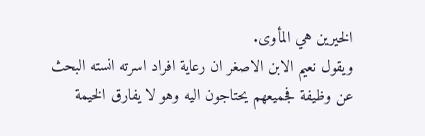الخيرين هي المأوى.
ويقول نعيم الابن الاصغر ان رعاية افراد اسرته انسته البحث عن وظيفة فجميعهم يحتاجون اليه وهو لا يفارق الخيمة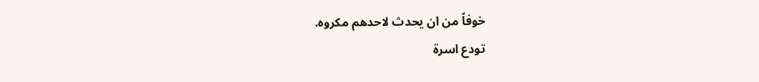خوفاً من ان يحدث لاحدهم مكروه.
تودع اسرة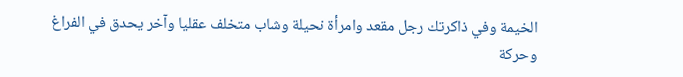الخيمة وفي ذاكرتك رجل مقعد وامرأة نحيلة وشاب متخلف عقليا وآخر يحدق في الفراغ وحركة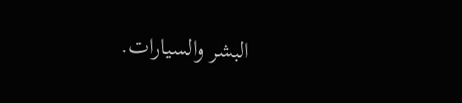البشر والسيارات.